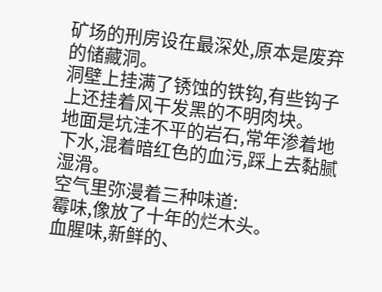矿场的刑房设在最深处,原本是废弃的储藏洞。
洞壁上挂满了锈蚀的铁钩,有些钩子上还挂着风干发黑的不明肉块。
地面是坑洼不平的岩石,常年渗着地下水,混着暗红色的血污,踩上去黏腻湿滑。
空气里弥漫着三种味道:
霉味,像放了十年的烂木头。
血腥味,新鲜的、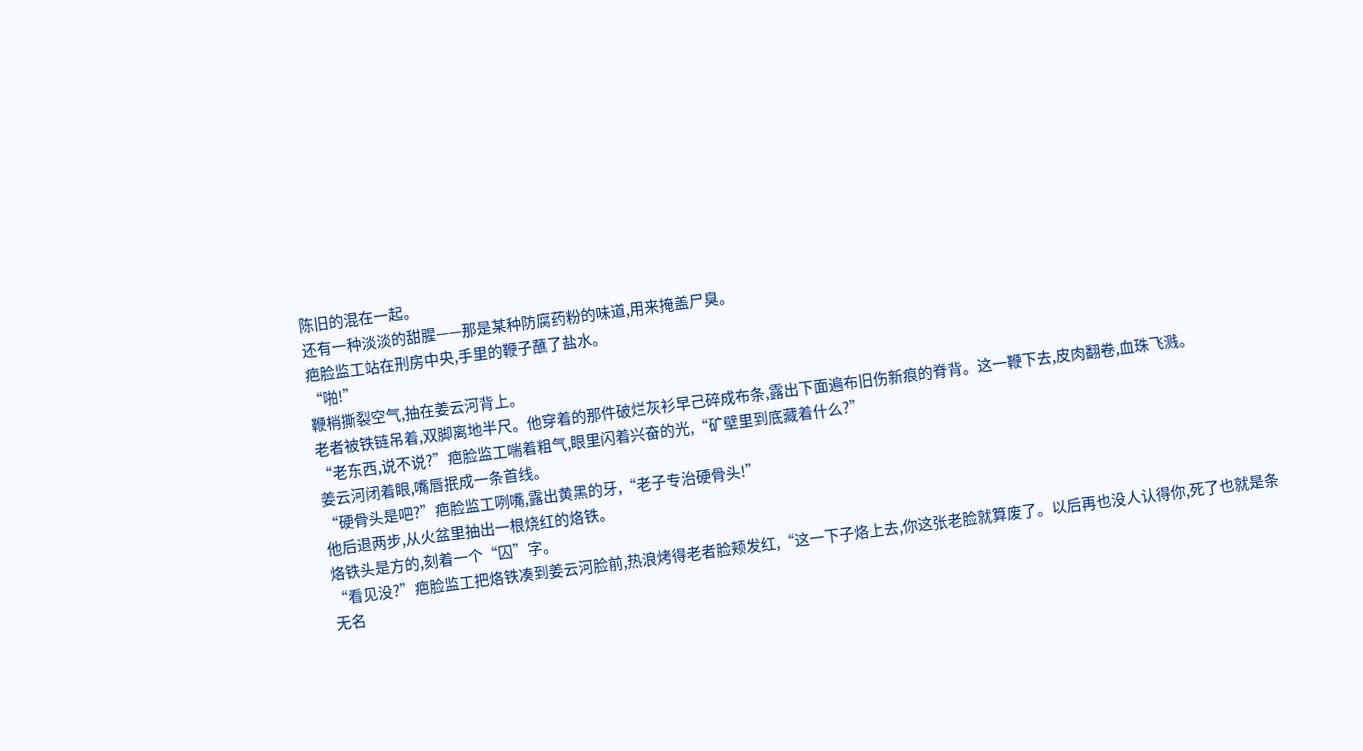陈旧的混在一起。
还有一种淡淡的甜腥——那是某种防腐药粉的味道,用来掩盖尸臭。
疤脸监工站在刑房中央,手里的鞭子蘸了盐水。
“啪!”
鞭梢撕裂空气,抽在姜云河背上。
老者被铁链吊着,双脚离地半尺。他穿着的那件破烂灰衫早己碎成布条,露出下面遍布旧伤新痕的脊背。这一鞭下去,皮肉翻卷,血珠飞溅。
“老东西,说不说?”疤脸监工喘着粗气,眼里闪着兴奋的光,“矿壁里到底藏着什么?”
姜云河闭着眼,嘴唇抿成一条首线。
“硬骨头是吧?”疤脸监工咧嘴,露出黄黑的牙,“老子专治硬骨头!”
他后退两步,从火盆里抽出一根烧红的烙铁。
烙铁头是方的,刻着一个“囚”字。
“看见没?”疤脸监工把烙铁凑到姜云河脸前,热浪烤得老者脸颊发红,“这一下子烙上去,你这张老脸就算废了。以后再也没人认得你,死了也就是条无名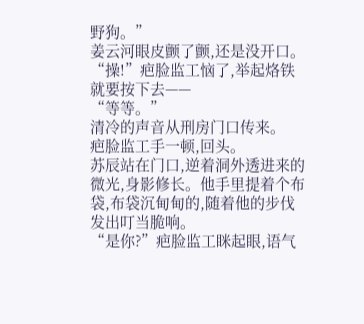野狗。”
姜云河眼皮颤了颤,还是没开口。
“操!”疤脸监工恼了,举起烙铁就要按下去——
“等等。”
清冷的声音从刑房门口传来。
疤脸监工手一顿,回头。
苏辰站在门口,逆着洞外透进来的微光,身影修长。他手里提着个布袋,布袋沉甸甸的,随着他的步伐发出叮当脆响。
“是你?”疤脸监工眯起眼,语气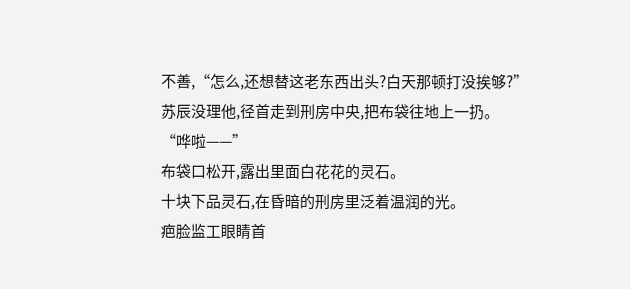不善,“怎么,还想替这老东西出头?白天那顿打没挨够?”
苏辰没理他,径首走到刑房中央,把布袋往地上一扔。
“哗啦——”
布袋口松开,露出里面白花花的灵石。
十块下品灵石,在昏暗的刑房里泛着温润的光。
疤脸监工眼睛首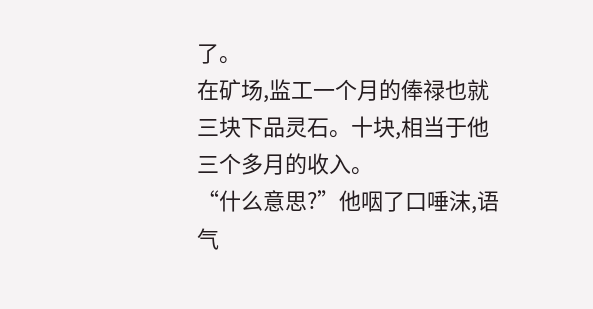了。
在矿场,监工一个月的俸禄也就三块下品灵石。十块,相当于他三个多月的收入。
“什么意思?”他咽了口唾沫,语气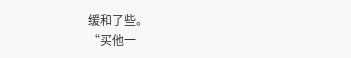缓和了些。
“买他一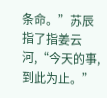条命。”苏辰指了指姜云河,“今天的事,到此为止。”